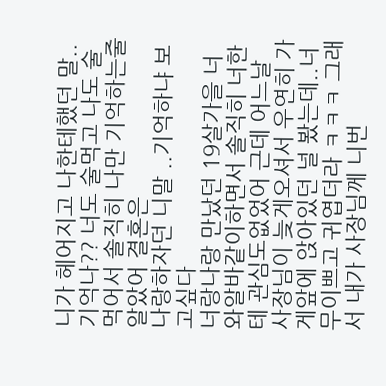니가 헤어지고 나한테했던 말..기억나?? 너도 술먹고 나도 술먹어서 솔직히 나만 기억하는줄 알았어 결혼은
나랑하자던 니말 ..기억하냐 보고싶다
너랑나랑 만났던 19살가을 너와알바같이하면서 솔직히 너한테 관심도없었어 근데 어느날 사장님이 늦게오셔서 우연히 가게앞에 앉아있던 널 봤는데..너무이쁘고 귀엽더라 ㅋㅋㅋ 그래서 내가 사장님께 니번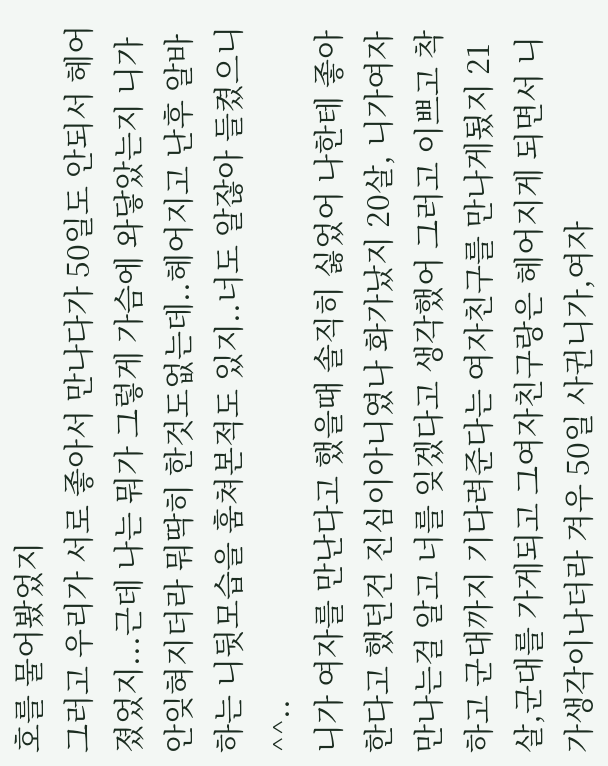호를 물어봤었지
그러고 우리가 서로 좋아서 만나다가 50일도 안되서 헤어졌었지...근데 나는 뭐가 그렇게 가슴에 와닿았는지 니가 안잊혀지더라 뭐딱히 한것도없는데..헤어지고 난후 알바하는 니뒷모습을 훔쳐본적도 있지..너도 알잖아 들켰으니^^..
니가 여자를 만난다고 했을때 솔직히 싫었어 나한테 좋아한다고 했던건 진심이아니였나 화가났지 20살, 니가여자만나는걸 알고 너를 잊겠다고 생각했어 그러고 이쁘고 착하고 군대까지 기다려준다는 여자친구를 만나게됬지 21살,군대를 가게되고 그여자친구랑은 헤어지게 되면서 니가생각이나더라 겨우 50일 사귄니가,여자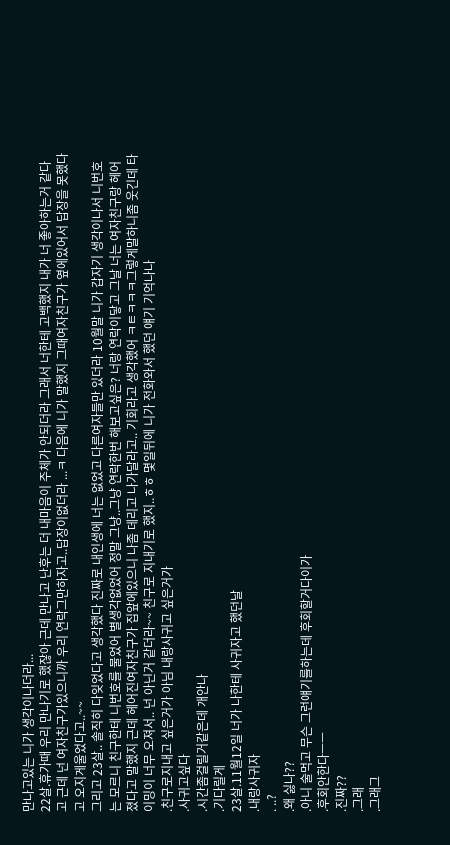만나고있는 니가 생각이나더라...
22살.휴가때 우리 만나기로 했잖아 근데 만나고 난후는 더 내마음이 주체가 안되더라 그래서 너한테 고백했지 내가 너 좋아하는거 같다고 근데 넌 여자친구가있으니까 우리 연락그만하자고..답장이없더라 ...ㅋ 다음에 니가 말했지 그때여자친구가 옆에있어서 답장을 못했다고 오지게울었다고..~~
그리고 23살.. 솔직히 다잊었다고 생각했다 진짜로 내인생에 너는 없었고 다른여자들만 있더라 10월말 니가 갑자기 생각이나서 니번호는 모르니 친구한테 니번호를 물었어 별생각없었어 정말 그냥..그냥 연락한번 해보고싶은? 너랑 연락이닿고 그날 너는 여자친구랑 헤어졌다고 말했지 근데 헤어진여자친구가 집앞에있으니 나좀 데리고 나가달라고.. 기회라고 생각했어 ㅋㅌㅋㅋㅋ그렇게말하니좀 웃긴데 타이밍이 너무 오져서.. 넌 아닌거 같더라~~ 친구로 지내기로 했지..ㅎㅎ 몇일뒤에 니가 전화와서 했던 얘기 기억나나
.친구로지내고 싶은거가 아님 내랑사귀고 싶은거가
.사귀고싶다
.시간좀걸릴거같은데 개안나
.기다릴게
23살.11월12일 너가 나한테 사귀자고 했던날
.내랑사귀자
. ..?
.왜 싫나??
.아니 술먹고 무슨 그런얘기를하는데 후회할거다이가
.후회안한다ㅡㅡ
.진짜??
.그래
.그래그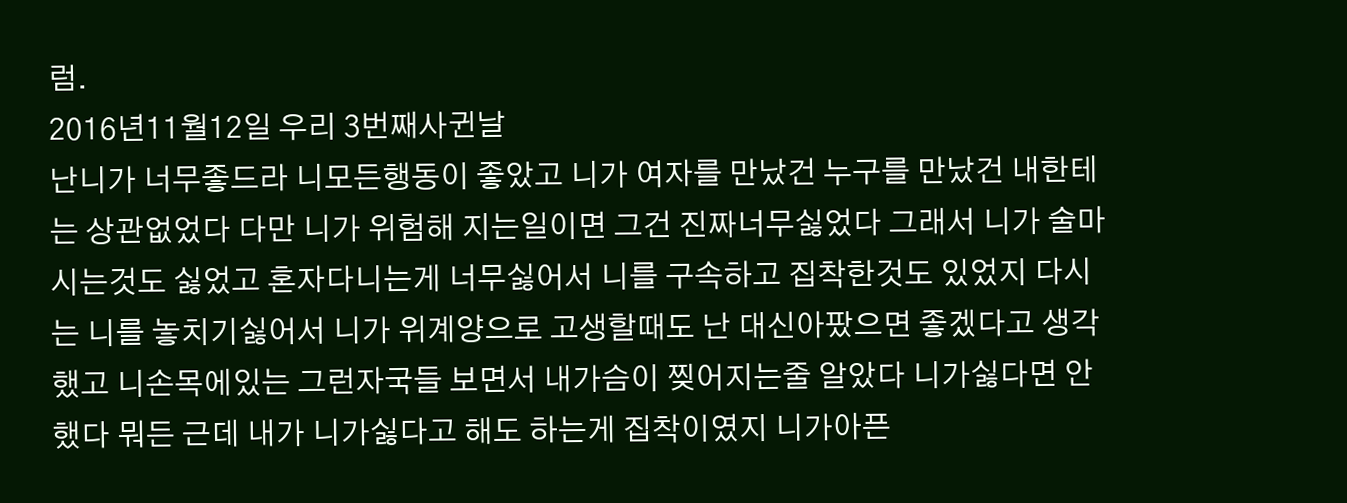럼.
2016년11월12일 우리 3번째사귄날
난니가 너무좋드라 니모든행동이 좋았고 니가 여자를 만났건 누구를 만났건 내한테는 상관없었다 다만 니가 위험해 지는일이면 그건 진짜너무싫었다 그래서 니가 술마시는것도 싫었고 혼자다니는게 너무싫어서 니를 구속하고 집착한것도 있었지 다시는 니를 놓치기싫어서 니가 위계양으로 고생할때도 난 대신아팠으면 좋겠다고 생각했고 니손목에있는 그런자국들 보면서 내가슴이 찢어지는줄 알았다 니가싫다면 안했다 뭐든 근데 내가 니가싫다고 해도 하는게 집착이였지 니가아픈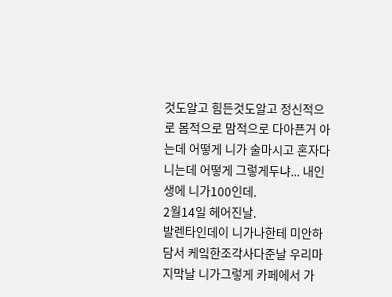것도알고 힘든것도알고 정신적으로 몸적으로 맘적으로 다아픈거 아는데 어떻게 니가 술마시고 혼자다니는데 어떻게 그렇게두냐... 내인생에 니가100인데.
2월14일 헤어진날.
발렌타인데이 니가나한테 미안하담서 케잌한조각사다준날 우리마지막날 니가그렇게 카페에서 가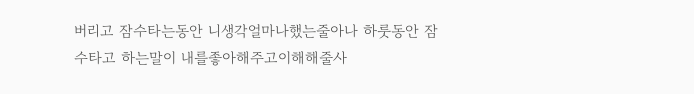버리고 잠수타는동안 니생각얼마나했는줄아나 하룻동안 잠수타고 하는말이 내를좋아해주고이해해줄사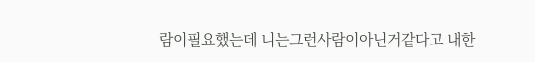람이필요했는데 니는그런사람이아닌거같다고 내한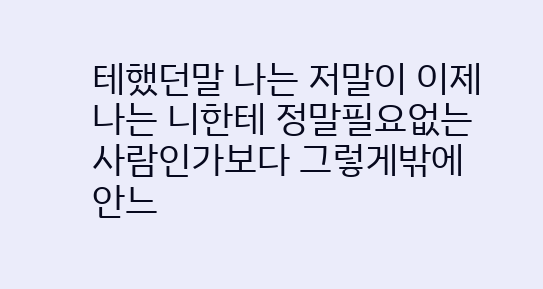테했던말 나는 저말이 이제나는 니한테 정말필요없는사람인가보다 그렇게밖에 안느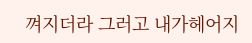껴지더라 그러고 내가헤어지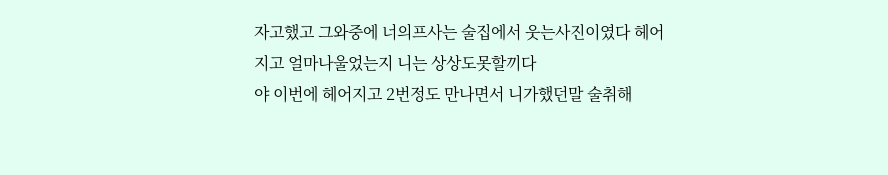자고했고 그와중에 너의프사는 술집에서 웃는사진이였다 헤어지고 얼마나울었는지 니는 상상도못할끼다
야 이번에 헤어지고 2번정도 만나면서 니가했던말 술취해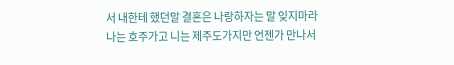서 내한테 했던말 결혼은 나랑하자는 말 잊지마라
나는 호주가고 니는 제주도가지만 언젠가 만나서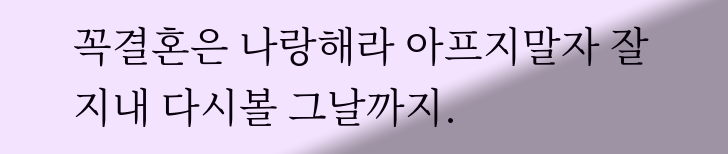꼭결혼은 나랑해라 아프지말자 잘지내 다시볼 그날까지.